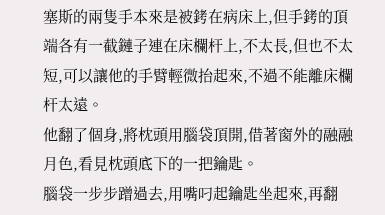塞斯的兩隻手本來是被銬在病床上,但手銬的頂端各有一截鏈子連在床欄杆上,不太長,但也不太短,可以讓他的手臂輕微抬起來,不過不能離床欄杆太遠。
他翻了個身,將枕頭用腦袋頂開,借著窗外的融融月色,看見枕頭底下的一把鑰匙。
腦袋一步步蹭過去,用嘴叼起鑰匙坐起來,再翻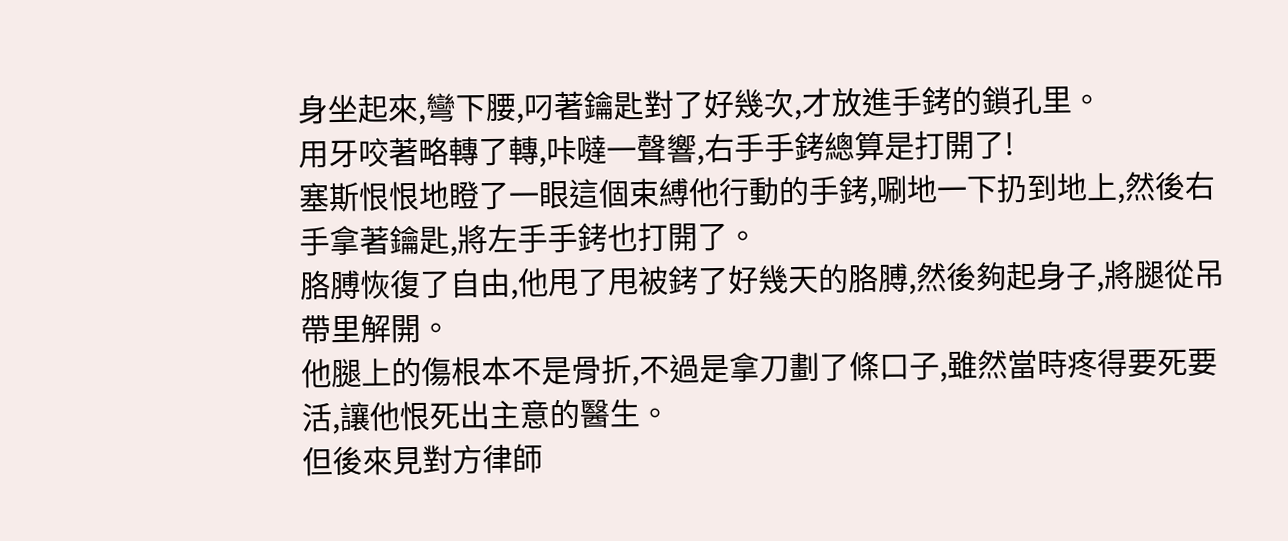身坐起來,彎下腰,叼著鑰匙對了好幾次,才放進手銬的鎖孔里。
用牙咬著略轉了轉,咔噠一聲響,右手手銬總算是打開了!
塞斯恨恨地瞪了一眼這個束縛他行動的手銬,唰地一下扔到地上,然後右手拿著鑰匙,將左手手銬也打開了。
胳膊恢復了自由,他甩了甩被銬了好幾天的胳膊,然後夠起身子,將腿從吊帶里解開。
他腿上的傷根本不是骨折,不過是拿刀劃了條口子,雖然當時疼得要死要活,讓他恨死出主意的醫生。
但後來見對方律師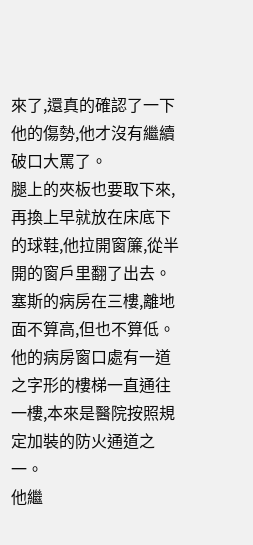來了,還真的確認了一下他的傷勢,他才沒有繼續破口大罵了。
腿上的夾板也要取下來,再換上早就放在床底下的球鞋,他拉開窗簾,從半開的窗戶里翻了出去。
塞斯的病房在三樓,離地面不算高,但也不算低。
他的病房窗口處有一道之字形的樓梯一直通往一樓,本來是醫院按照規定加裝的防火通道之一。
他繼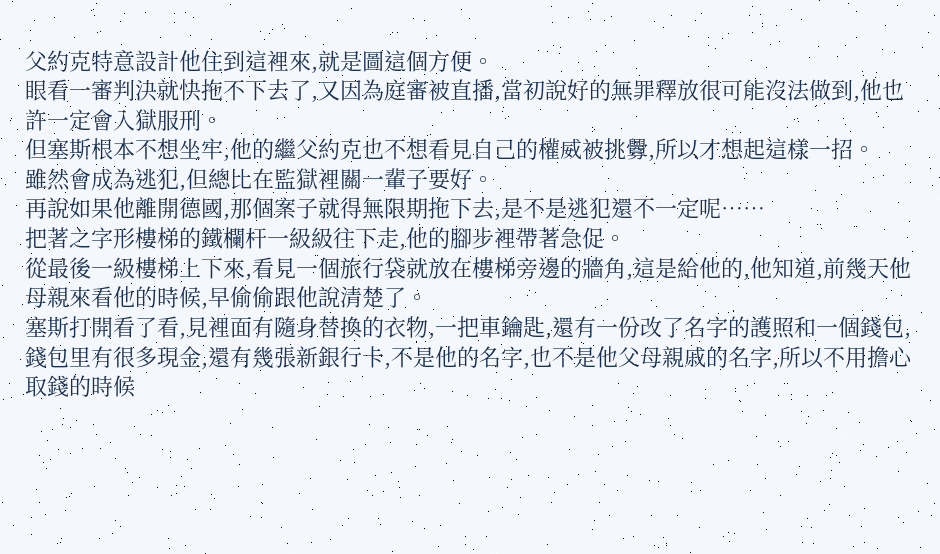父約克特意設計他住到這裡來,就是圖這個方便。
眼看一審判決就快拖不下去了,又因為庭審被直播,當初說好的無罪釋放很可能沒法做到,他也許一定會入獄服刑。
但塞斯根本不想坐牢,他的繼父約克也不想看見自己的權威被挑釁,所以才想起這樣一招。
雖然會成為逃犯,但總比在監獄裡關一輩子要好。
再說如果他離開德國,那個案子就得無限期拖下去,是不是逃犯還不一定呢……
把著之字形樓梯的鐵欄杆一級級往下走,他的腳步裡帶著急促。
從最後一級樓梯上下來,看見一個旅行袋就放在樓梯旁邊的牆角,這是給他的,他知道,前幾天他母親來看他的時候,早偷偷跟他說清楚了。
塞斯打開看了看,見裡面有隨身替換的衣物,一把車鑰匙,還有一份改了名字的護照和一個錢包,錢包里有很多現金,還有幾張新銀行卡,不是他的名字,也不是他父母親戚的名字,所以不用擔心取錢的時候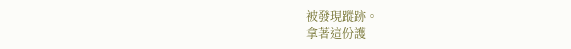被發現蹤跡。
拿著這份護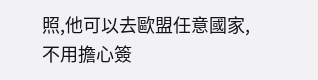照,他可以去歐盟任意國家,不用擔心簽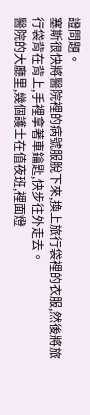證問題。
塞斯很快將醫院裡的病號服脫下來,換上旅行袋裡的衣服,然後將旅行袋背在背上,手裡拿著車鑰匙,快步往外走去。
醫院的大廳里,幾個護士在值夜班,裡面燈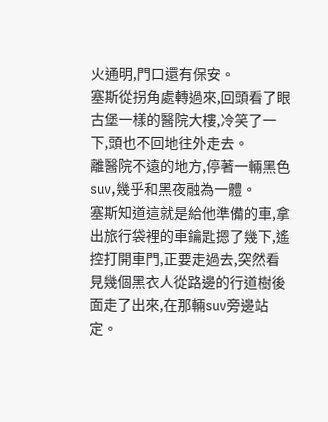火通明,門口還有保安。
塞斯從拐角處轉過來,回頭看了眼古堡一樣的醫院大樓,冷笑了一下,頭也不回地往外走去。
離醫院不遠的地方,停著一輛黑色suv,幾乎和黑夜融為一體。
塞斯知道這就是給他準備的車,拿出旅行袋裡的車鑰匙摁了幾下,遙控打開車門,正要走過去,突然看見幾個黑衣人從路邊的行道樹後面走了出來,在那輛suv旁邊站定。